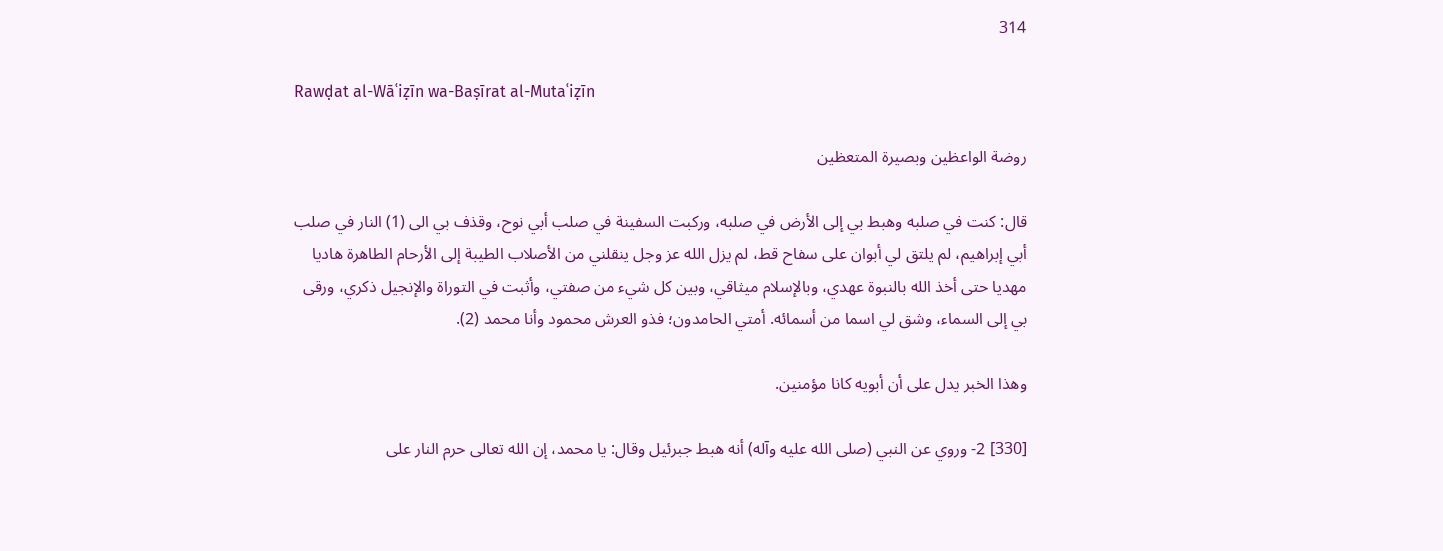314

Rawḍat al-Wāʿiẓīn wa-Baṣīrat al-Mutaʿiẓīn

روضة الواعظين وبصيرة المتعظين

قال: كنت في صلبه وهبط بي إلى الأرض في صلبه، وركبت السفينة في صلب أبي نوح، وقذف بي الى (1) النار في صلب أبي إبراهيم، لم يلتق لي أبوان على سفاح قط، لم يزل الله عز وجل ينقلني من الأصلاب الطيبة إلى الأرحام الطاهرة هاديا مهديا حتى أخذ الله بالنبوة عهدي، وبالإسلام ميثاقي، وبين كل شيء من صفتي، وأثبت في التوراة والإنجيل ذكري، ورقى بي إلى السماء، وشق لي اسما من أسمائه. أمتي الحامدون؛ فذو العرش محمود وأنا محمد (2).

وهذا الخبر يدل على أن أبويه كانا مؤمنين.

[330] 2- وروي عن النبي (صلى الله عليه وآله) أنه هبط جبرئيل وقال: يا محمد، إن الله تعالى حرم النار على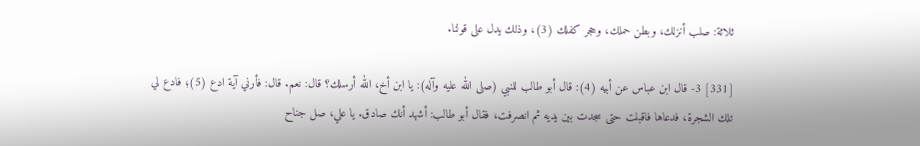ثلاثة: صلب أنزلك، وبطن حملك، وحجر كفلك (3)، وذلك يدل على قولنا.

[331] 3- قال ابن عباس عن أبيه (4): قال أبو طالب للنبي (صلى الله عليه وآله): يا ابن أخ، الله أرسلك؟ قال: نعم. قال: فأرني آية ادع (5)؛ فادع لي تلك الشجرة، فدعاها فاقبلت حتى سجدت بين يديه ثم انصرفت، فقال أبو طالب: أشهد أنك صادق. يا علي، صل جناح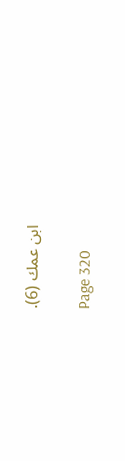ابن عمك (6).

Page 320